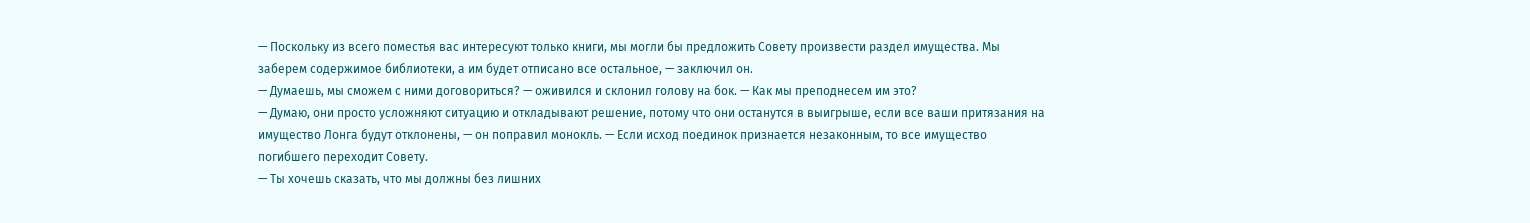— Поскольку из всего поместья вас интересуют только книги, мы могли бы предложить Совету произвести раздел имущества. Мы заберем содержимое библиотеки, а им будет отписано все остальное, — заключил он.
— Думаешь, мы сможем с ними договориться? — оживился и склонил голову на бок. — Как мы преподнесем им это?
— Думаю, они просто усложняют ситуацию и откладывают решение, потому что они останутся в выигрыше, если все ваши притязания на имущество Лонга будут отклонены, — он поправил монокль. — Если исход поединок признается незаконным, то все имущество погибшего переходит Совету.
— Ты хочешь сказать, что мы должны без лишних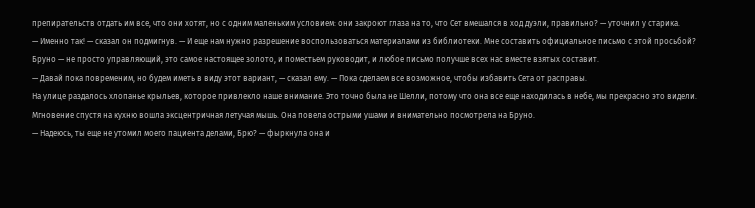препирательств отдать им все, что они хотят, но с одним маленьким условием: они закроют глаза на то, что Сет вмешался в ход дуэли, правильно? — уточнил у старика.
— Именно так! — сказал он подмигнув. — И еще нам нужно разрешение воспользоваться материалами из библиотеки. Мне составить официальное письмо с этой просьбой?
Бруно — не просто управляющий, это самое настоящее золото, и поместьем руководит, и любое письмо получше всех нас вместе взятых составит.
— Давай пока повременим, но будем иметь в виду этот вариант, — сказал ему. — Пока сделаем все возможное, чтобы избавить Сета от расправы.
На улице раздалось хлопанье крыльев, которое привлекло наше внимание. Это точно была не Шелли, потому что она все еще находилась в небе, мы прекрасно это видели. Мгновение спустя на кухню вошла эксцентричная летучая мышь. Она повела острыми ушами и внимательно посмотрела на Бруно.
— Надеюсь, ты еще не утомил моего пациента делами, Брю? — фыркнула она и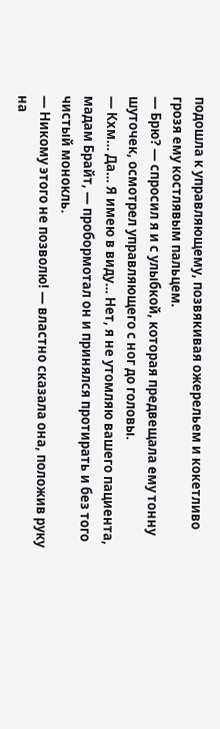подошла к управляющему, позвякивая ожерельем и кокетливо грозя ему костлявым пальцем.
— Брю? — спросил я и с улыбкой, которая предвещала ему тонну шуточек, осмотрел управляющего с ног до головы.
— Кхм… Да… Я имею в виду… Нет, я не утомляю вашего пациента, мадам Брайт, — пробормотал он и принялся протирать и без того чистый монокль.
— Никому этого не позволю! — властно сказала она, положив руку на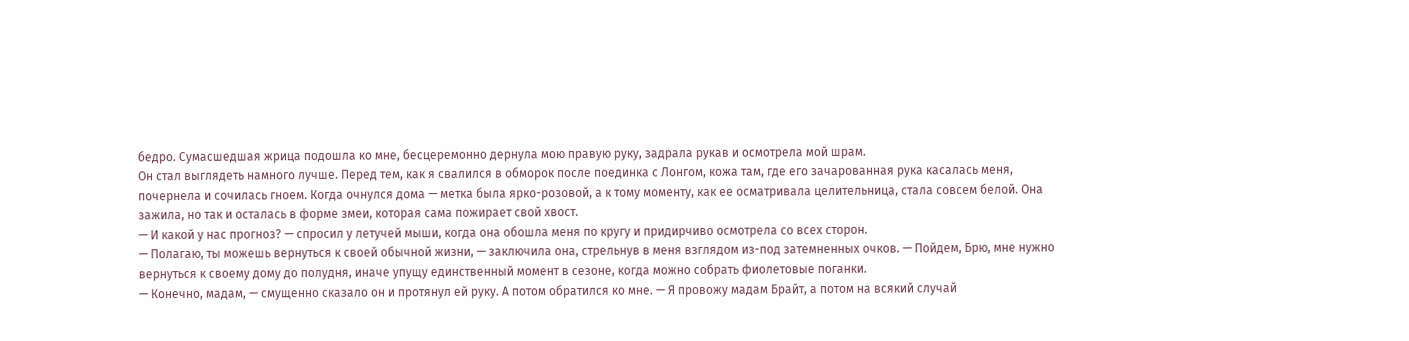бедро. Сумасшедшая жрица подошла ко мне, бесцеремонно дернула мою правую руку, задрала рукав и осмотрела мой шрам.
Он стал выглядеть намного лучше. Перед тем, как я свалился в обморок после поединка с Лонгом, кожа там, где его зачарованная рука касалась меня, почернела и сочилась гноем. Когда очнулся дома — метка была ярко-розовой, а к тому моменту, как ее осматривала целительница, стала совсем белой. Она зажила, но так и осталась в форме змеи, которая сама пожирает свой хвост.
— И какой у нас прогноз? — спросил у летучей мыши, когда она обошла меня по кругу и придирчиво осмотрела со всех сторон.
— Полагаю, ты можешь вернуться к своей обычной жизни, — заключила она, стрельнув в меня взглядом из-под затемненных очков. — Пойдем, Брю, мне нужно вернуться к своему дому до полудня, иначе упущу единственный момент в сезоне, когда можно собрать фиолетовые поганки.
— Конечно, мадам, — смущенно сказало он и протянул ей руку. А потом обратился ко мне. — Я провожу мадам Брайт, а потом на всякий случай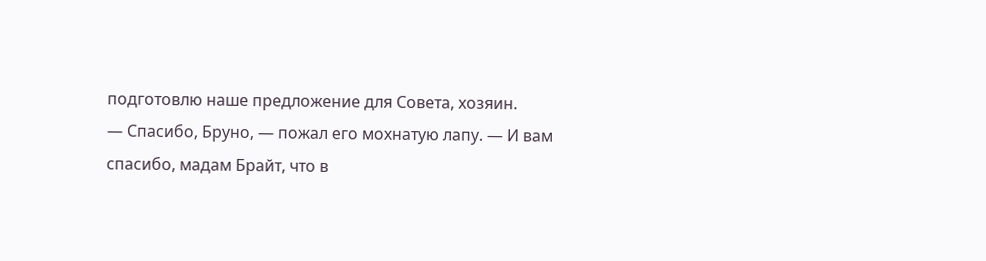подготовлю наше предложение для Совета, хозяин.
— Спасибо, Бруно, — пожал его мохнатую лапу. — И вам спасибо, мадам Брайт, что в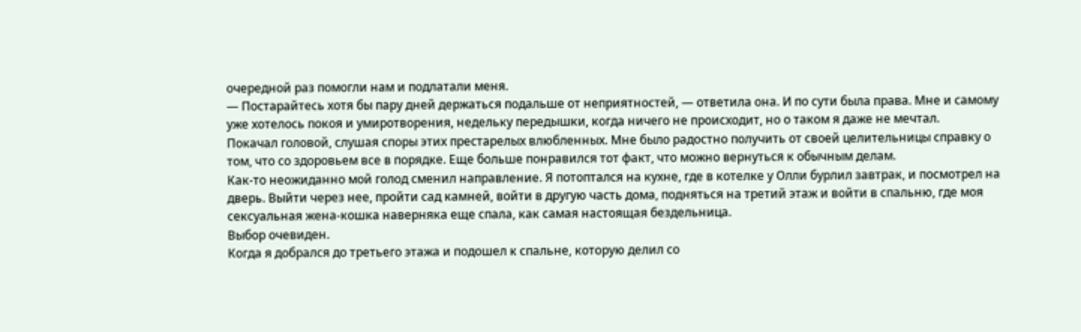очередной раз помогли нам и подлатали меня.
— Постарайтесь хотя бы пару дней держаться подальше от неприятностей, — ответила она. И по сути была права. Мне и самому уже хотелось покоя и умиротворения, недельку передышки, когда ничего не происходит, но о таком я даже не мечтал.
Покачал головой, слушая споры этих престарелых влюбленных. Мне было радостно получить от своей целительницы справку о том, что со здоровьем все в порядке. Еще больше понравился тот факт, что можно вернуться к обычным делам.
Как-то неожиданно мой голод сменил направление. Я потоптался на кухне, где в котелке у Олли бурлил завтрак, и посмотрел на дверь. Выйти через нее, пройти сад камней, войти в другую часть дома, подняться на третий этаж и войти в спальню, где моя сексуальная жена-кошка наверняка еще спала, как самая настоящая бездельница.
Выбор очевиден.
Когда я добрался до третьего этажа и подошел к спальне, которую делил со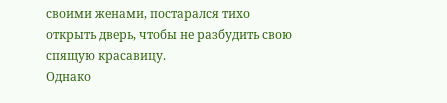своими женами, постарался тихо открыть дверь, чтобы не разбудить свою спящую красавицу.
Однако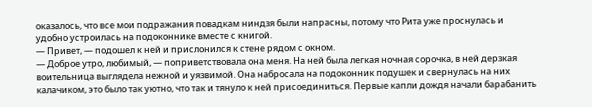оказалось, что все мои подражания повадкам ниндзя были напрасны, потому что Рита уже проснулась и удобно устроилась на подоконнике вместе с книгой.
— Привет, — подошел к ней и прислонился к стене рядом с окном.
— Доброе утро, любимый, — поприветствовала она меня. На ней была легкая ночная сорочка, в ней дерзкая воительница выглядела нежной и уязвимой. Она набросала на подоконник подушек и свернулась на них калачиком, это было так уютно, что так и тянуло к ней присоединиться. Первые капли дождя начали барабанить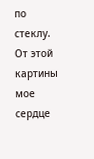по стеклу. От этой картины мое сердце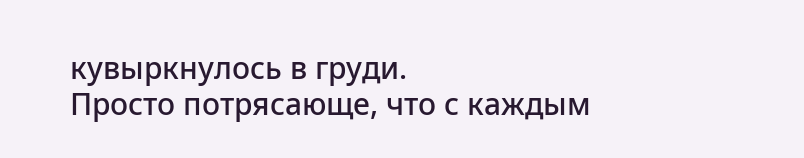кувыркнулось в груди.
Просто потрясающе, что с каждым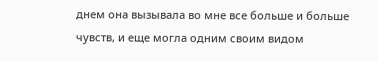днем она вызывала во мне все больше и больше чувств, и еще могла одним своим видом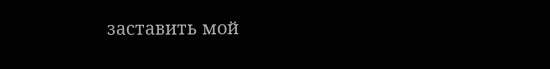заставить мой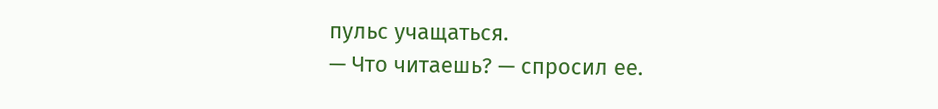пульс учащаться.
— Что читаешь? — спросил ее.